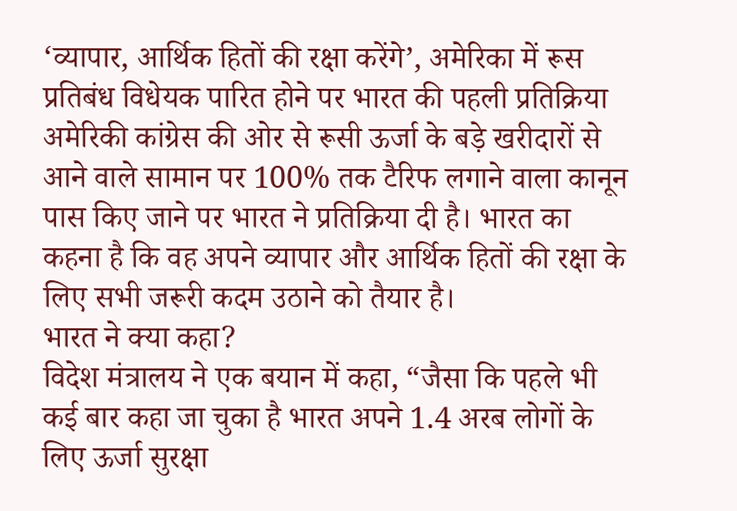‘व्यापार, आर्थिक हितों की रक्षा करेंगे’, अमेरिका में रूस प्रतिबंध विधेयक पारित होने पर भारत की पहली प्रतिक्रिया
अमेरिकी कांग्रेस की ओर से रूसी ऊर्जा के बड़े खरीदारों से आने वाले सामान पर 100% तक टैरिफ लगाने वाला कानून पास किए जाने पर भारत ने प्रतिक्रिया दी है। भारत का कहना है कि वह अपने व्यापार और आर्थिक हितों की रक्षा के लिए सभी जरूरी कदम उठाने को तैयार है।
भारत ने क्या कहा?
विदेश मंत्रालय ने एक बयान में कहा, “जैसा कि पहले भी कई बार कहा जा चुका है भारत अपने 1.4 अरब लोगों के लिए ऊर्जा सुरक्षा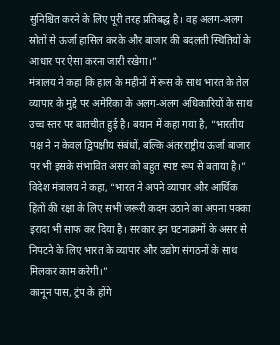सुनिश्चित करने के लिए पूरी तरह प्रतिबद्ध है। वह अलग-अलग स्रोतों से ऊर्जा हासिल करके और बाजार की बदलती स्थितियों के आधार पर ऐसा करना जारी रखेगा।”
मंत्रालय ने कहा कि हाल के महीनों में रूस के साथ भारत के तेल व्यापार के मुद्दे पर अमेरिका के अलग-अलग अधिकारियों के साथ उच्च स्तर पर बातचीत हुई है। बयान में कहा गया है, “भारतीय पक्ष ने न केवल द्विपक्षीय संबंधों, बल्कि अंतरराष्ट्रीय ऊर्जा बाजार पर भी इसके संभावित असर को बहुत स्पष्ट रूप से बताया है।”
विदेश मंत्रालय ने कहा, “भारत ने अपने व्यापार और आर्थिक हितों की रक्षा के लिए सभी जरूरी कदम उठाने का अपना पक्का इरादा भी साफ कर दिया है। सरकार इन घटनाक्रमों के असर से निपटने के लिए भारत के व्यापार और उद्योग संगठनों के साथ मिलकर काम करेगी।”
कानून पास, ट्रंप के होंगे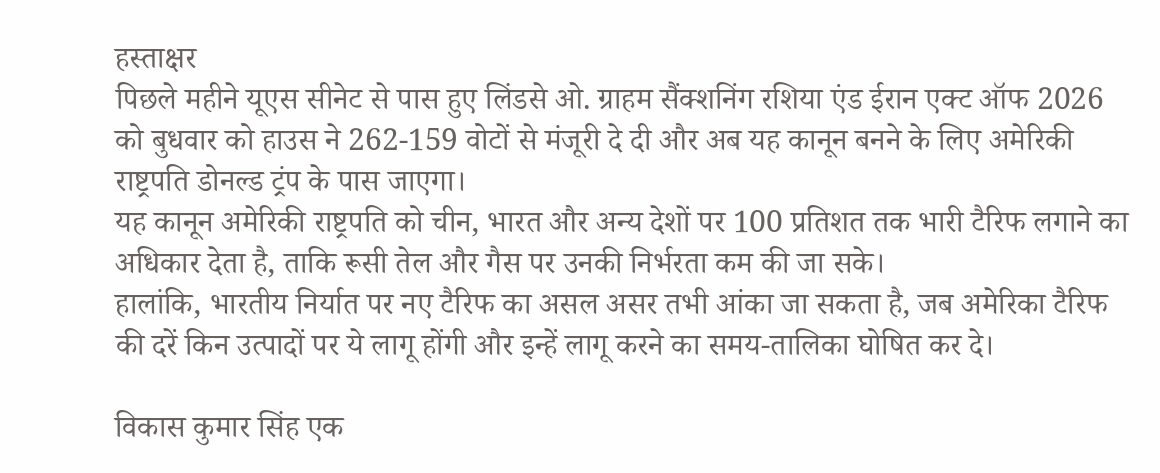हस्ताक्षर
पिछले महीने यूएस सीनेट से पास हुए लिंडसे ओ. ग्राहम सैंक्शनिंग रशिया एंड ईरान एक्ट ऑफ 2026 को बुधवार को हाउस ने 262-159 वोटों से मंजूरी दे दी और अब यह कानून बनने के लिए अमेरिकी राष्ट्रपति डोनल्ड ट्रंप के पास जाएगा।
यह कानून अमेरिकी राष्ट्रपति को चीन, भारत और अन्य देशों पर 100 प्रतिशत तक भारी टैरिफ लगाने का अधिकार देता है, ताकि रूसी तेल और गैस पर उनकी निर्भरता कम की जा सके।
हालांकि, भारतीय निर्यात पर नए टैरिफ का असल असर तभी आंका जा सकता है, जब अमेरिका टैरिफ की दरें किन उत्पादों पर ये लागू होंगी और इन्हें लागू करने का समय-तालिका घोषित कर दे।

विकास कुमार सिंह एक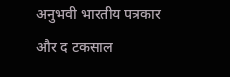अनुभवी भारतीय पत्रकार और द टकसाल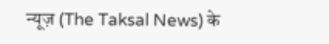न्यूज़ (The Taksal News) के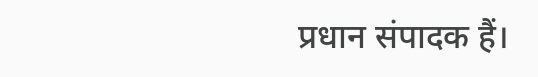प्रधान संपादक हैं।